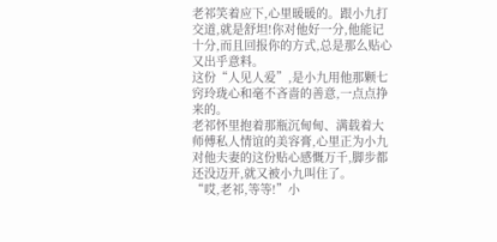老祁笑着应下,心里暖暖的。跟小九打交道,就是舒坦!你对他好一分,他能记十分,而且回报你的方式,总是那么贴心又出乎意料。
这份“人见人爱”,是小九用他那颗七窍玲珑心和毫不吝啬的善意,一点点挣来的。
老祁怀里抱着那瓶沉甸甸、满载着大师傅私人情谊的美容膏,心里正为小九对他夫妻的这份贴心感慨万千,脚步都还没迈开,就又被小九叫住了。
“哎,老祁,等等!”小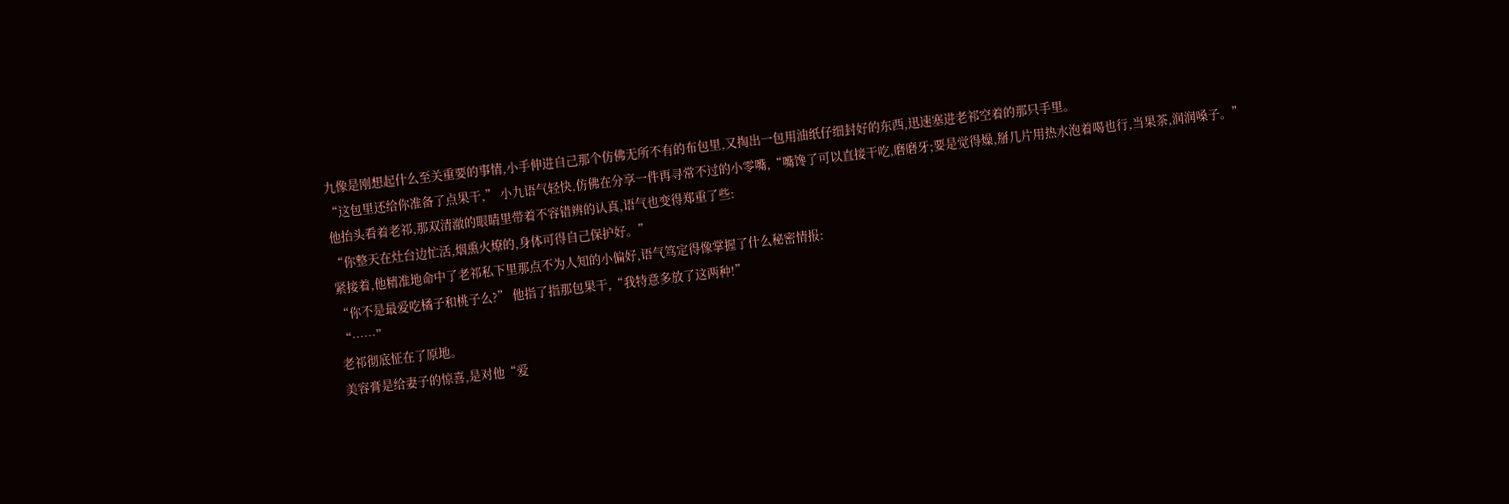九像是刚想起什么至关重要的事情,小手伸进自己那个仿佛无所不有的布包里,又掏出一包用油纸仔细封好的东西,迅速塞进老祁空着的那只手里。
“这包里还给你准备了点果干,” 小九语气轻快,仿佛在分享一件再寻常不过的小零嘴,“嘴馋了可以直接干吃,磨磨牙;要是觉得燥,掰几片用热水泡着喝也行,当果茶,润润嗓子。”
他抬头看着老祁,那双清澈的眼睛里带着不容错辨的认真,语气也变得郑重了些:
“你整天在灶台边忙活,烟熏火燎的,身体可得自己保护好。”
紧接着,他精准地命中了老祁私下里那点不为人知的小偏好,语气笃定得像掌握了什么秘密情报:
“你不是最爱吃橘子和桃子么?” 他指了指那包果干,“我特意多放了这两种!”
“……”
老祁彻底怔在了原地。
美容膏是给妻子的惊喜,是对他“爱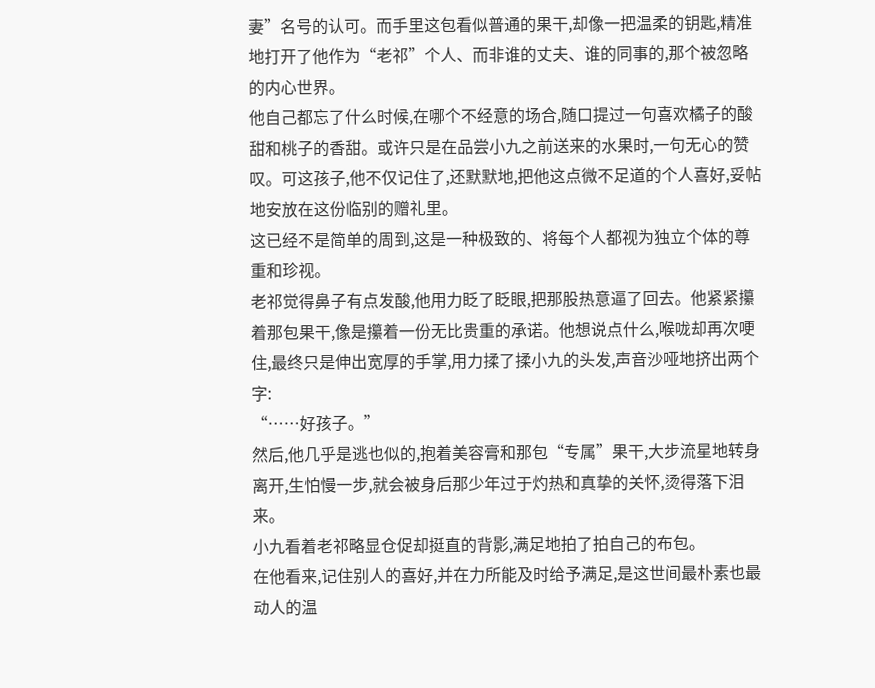妻”名号的认可。而手里这包看似普通的果干,却像一把温柔的钥匙,精准地打开了他作为“老祁”个人、而非谁的丈夫、谁的同事的,那个被忽略的内心世界。
他自己都忘了什么时候,在哪个不经意的场合,随口提过一句喜欢橘子的酸甜和桃子的香甜。或许只是在品尝小九之前送来的水果时,一句无心的赞叹。可这孩子,他不仅记住了,还默默地,把他这点微不足道的个人喜好,妥帖地安放在这份临别的赠礼里。
这已经不是简单的周到,这是一种极致的、将每个人都视为独立个体的尊重和珍视。
老祁觉得鼻子有点发酸,他用力眨了眨眼,把那股热意逼了回去。他紧紧攥着那包果干,像是攥着一份无比贵重的承诺。他想说点什么,喉咙却再次哽住,最终只是伸出宽厚的手掌,用力揉了揉小九的头发,声音沙哑地挤出两个字:
“……好孩子。”
然后,他几乎是逃也似的,抱着美容膏和那包“专属”果干,大步流星地转身离开,生怕慢一步,就会被身后那少年过于灼热和真挚的关怀,烫得落下泪来。
小九看着老祁略显仓促却挺直的背影,满足地拍了拍自己的布包。
在他看来,记住别人的喜好,并在力所能及时给予满足,是这世间最朴素也最动人的温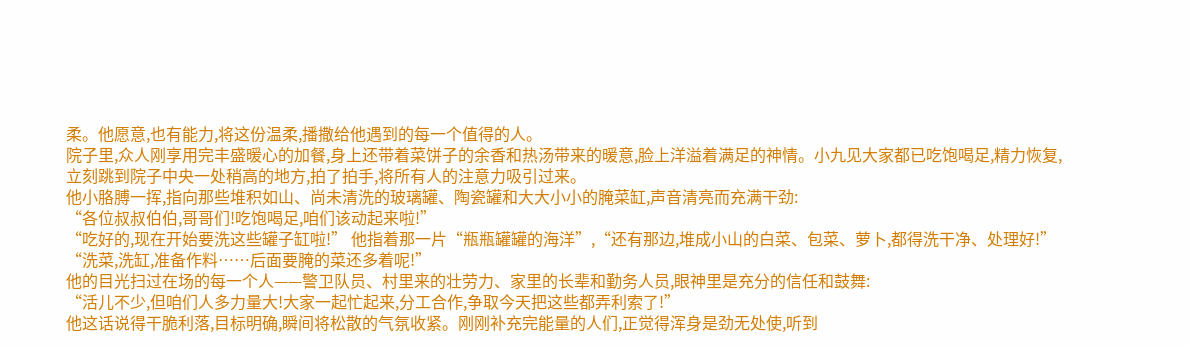柔。他愿意,也有能力,将这份温柔,播撒给他遇到的每一个值得的人。
院子里,众人刚享用完丰盛暖心的加餐,身上还带着菜饼子的余香和热汤带来的暖意,脸上洋溢着满足的神情。小九见大家都已吃饱喝足,精力恢复,立刻跳到院子中央一处稍高的地方,拍了拍手,将所有人的注意力吸引过来。
他小胳膊一挥,指向那些堆积如山、尚未清洗的玻璃罐、陶瓷罐和大大小小的腌菜缸,声音清亮而充满干劲:
“各位叔叔伯伯,哥哥们!吃饱喝足,咱们该动起来啦!”
“吃好的,现在开始要洗这些罐子缸啦!” 他指着那一片“瓶瓶罐罐的海洋”,“还有那边,堆成小山的白菜、包菜、萝卜,都得洗干净、处理好!”
“洗菜,洗缸,准备作料……后面要腌的菜还多着呢!”
他的目光扫过在场的每一个人——警卫队员、村里来的壮劳力、家里的长辈和勤务人员,眼神里是充分的信任和鼓舞:
“活儿不少,但咱们人多力量大!大家一起忙起来,分工合作,争取今天把这些都弄利索了!”
他这话说得干脆利落,目标明确,瞬间将松散的气氛收紧。刚刚补充完能量的人们,正觉得浑身是劲无处使,听到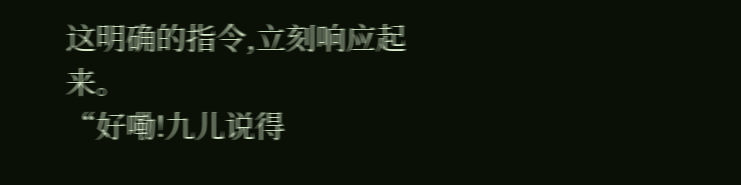这明确的指令,立刻响应起来。
“好嘞!九儿说得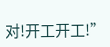对!开工开工!”